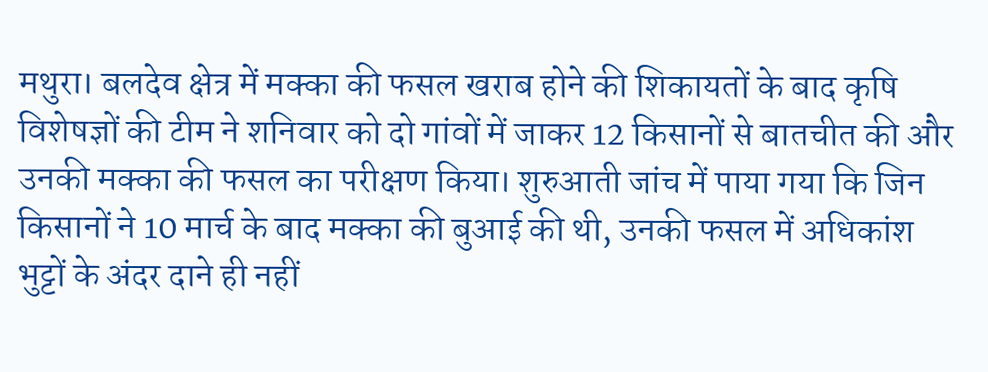मथुरा। बलदेव क्षेत्र में मक्का की फसल खराब होने की शिकायतों के बाद कृषि विशेषज्ञों की टीम ने शनिवार को दो गांवों में जाकर 12 किसानों से बातचीत की और उनकी मक्का की फसल का परीक्षण किया। शुरुआती जांच में पाया गया कि जिन किसानों ने 10 मार्च के बाद मक्का की बुआई की थी, उनकी फसल में अधिकांश भुट्टों के अंदर दाने ही नहीं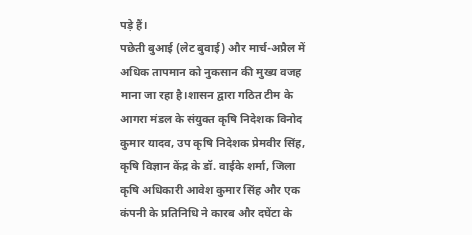पड़े हैं।
पछेती बुआई (लेट बुवाई) और मार्च-अप्रैल में अधिक तापमान को नुकसान की मुख्य वजह माना जा रहा है।शासन द्वारा गठित टीम के आगरा मंडल के संयुक्त कृषि निदेशक विनोद कुमार यादव, उप कृषि निदेशक प्रेमवीर सिंह, कृषि विज्ञान केंद्र के डॉ. वाईके शर्मा, जिला कृषि अधिकारी आवेश कुमार सिंह और एक कंपनी के प्रतिनिधि ने कारब और दघेंटा के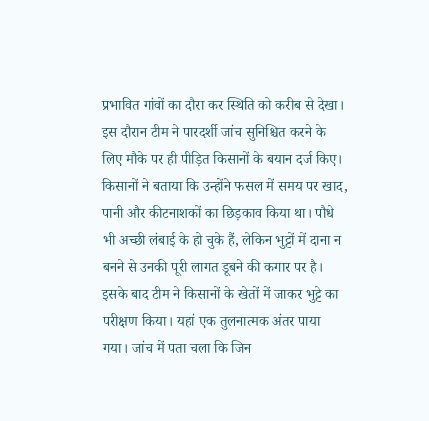प्रभावित गांवों का दौरा कर स्थिति को करीब से देखा। इस दौरान टीम ने पारदर्शी जांच सुनिश्चित करने के लिए मौके पर ही पीड़ित किसानों के बयान दर्ज किए। किसानों ने बताया कि उन्होंने फसल में समय पर खाद, पानी और कीटनाशकों का छिड़काव किया था। पौधे भी अच्छी लंबाई के हो चुके हैं, लेकिन भुट्टों में दाना न बनने से उनकी पूरी लागत डूबने की कगार पर है।
इसके बाद टीम ने किसानों के खेतों में जाकर भुट्टे का परीक्षण किया। यहां एक तुलनात्मक अंतर पाया गया। जांच में पता चला कि जिन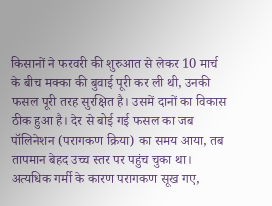किसानों ने फरवरी की शुरुआत से लेकर 10 मार्च के बीच मक्का की बुवाई पूरी कर ली थी, उनकी फसल पूरी तरह सुरक्षित है। उसमें दानों का विकास ठीक हुआ है। देर से बोई गई फसल का जब पॉलिनेशन (परागकण क्रिया) का समय आया, तब तापमान बेहद उच्च स्तर पर पहुंच चुका था। अत्यधिक गर्मी के कारण परागकण सूख गए,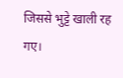जिससे भुट्टे खाली रह गए।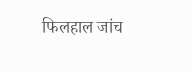फिलहाल जांच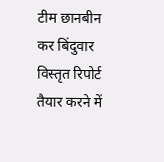टीम छानबीन कर बिंदुवार विस्तृत रिपोर्ट तैयार करने में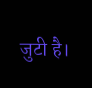जुटी है।